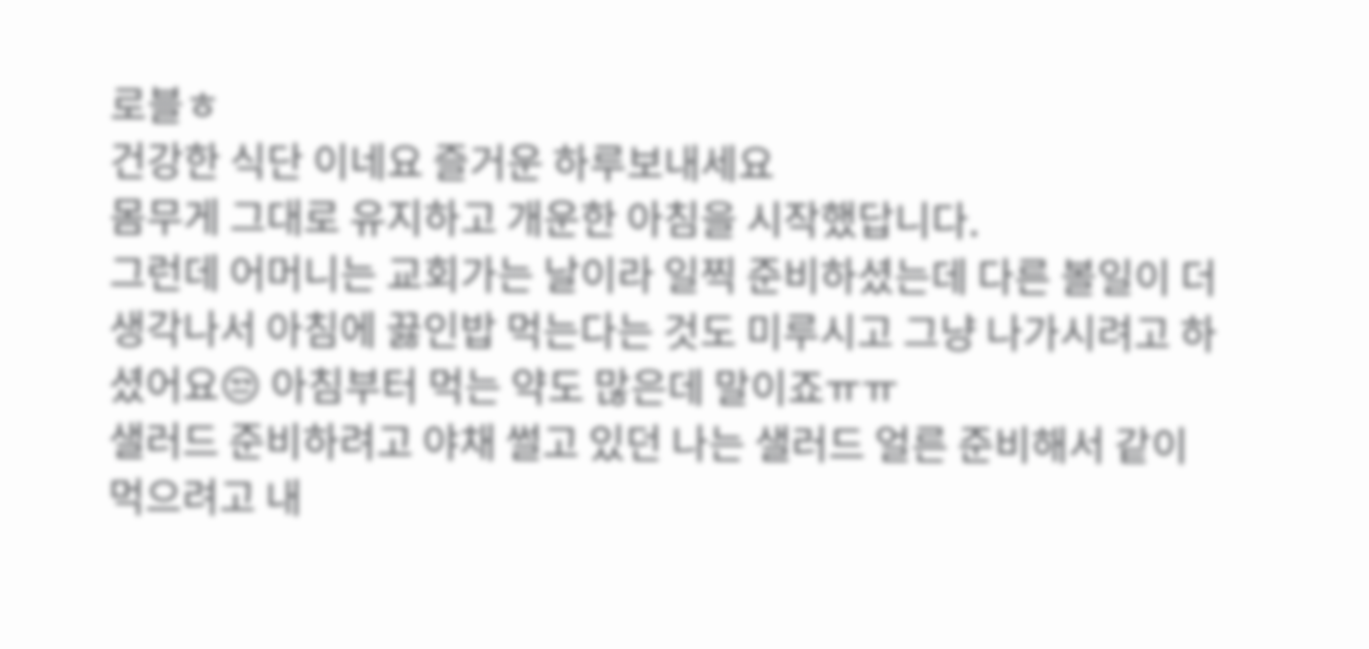로블ㅎ
건강한 식단 이네요 즐거운 하루보내세요
몸무게 그대로 유지하고 개운한 아침을 시작했답니다.
그런데 어머니는 교회가는 날이라 일찍 준비하셨는데 다른 볼일이 더 생각나서 아침에 끓인밥 먹는다는 것도 미루시고 그냥 나가시려고 하셨어요😒 아침부터 먹는 약도 많은데 말이죠ㅠㅠ
샐러드 준비하려고 야채 썰고 있던 나는 샐러드 얼른 준비해서 같이 먹으려고 내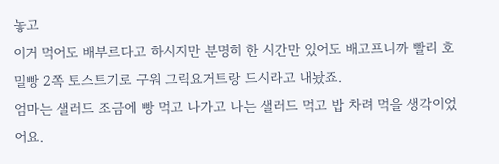놓고
이거 먹어도 배부르다고 하시지만 분명히 한 시간만 있어도 배고프니까 빨리 호밀빵 2쪽 토스트기로 구워 그릭요거트랑 드시라고 내놨죠.
엄마는 샐러드 조금에 빵 먹고 나가고 나는 샐러드 먹고 밥 차려 먹을 생각이었어요.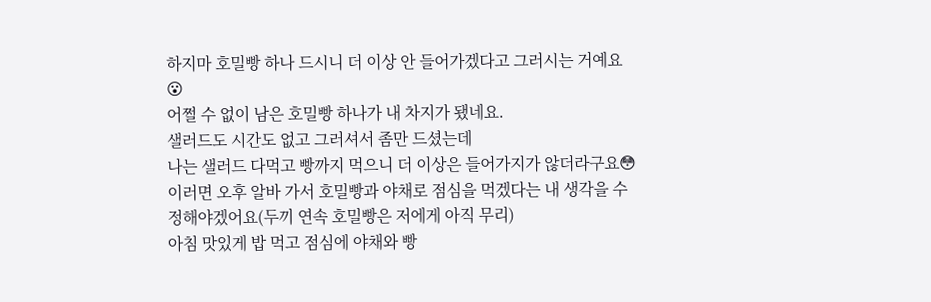하지마 호밀빵 하나 드시니 더 이상 안 들어가겠다고 그러시는 거예요😮
어쩔 수 없이 남은 호밀빵 하나가 내 차지가 됐네요.
샐러드도 시간도 없고 그러셔서 좀만 드셨는데
나는 샐러드 다먹고 빵까지 먹으니 더 이상은 들어가지가 않더라구요😳
이러면 오후 알바 가서 호밀빵과 야채로 점심을 먹겠다는 내 생각을 수정해야겠어요(두끼 연속 호밀빵은 저에게 아직 무리)
아침 맛있게 밥 먹고 점심에 야채와 빵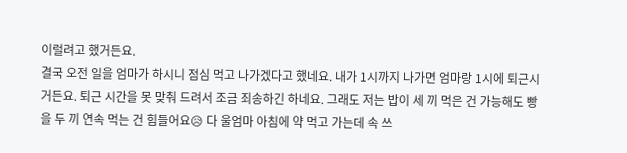이럴려고 했거든요.
결국 오전 일을 엄마가 하시니 점심 먹고 나가겠다고 했네요. 내가 1시까지 나가면 엄마랑 1시에 퇴근시거든요. 퇴근 시간을 못 맞춰 드려서 조금 죄송하긴 하네요. 그래도 저는 밥이 세 끼 먹은 건 가능해도 빵을 두 끼 연속 먹는 건 힘들어요😥 다 울엄마 아침에 약 먹고 가는데 속 쓰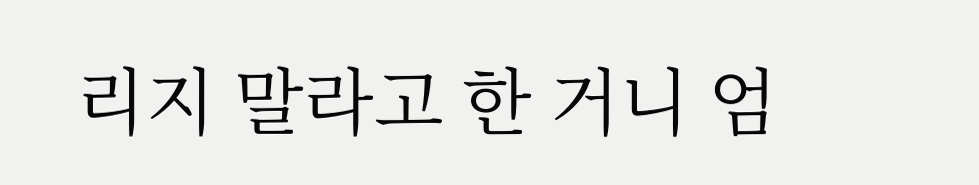리지 말라고 한 거니 엄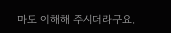마도 이해해 주시더라구요.